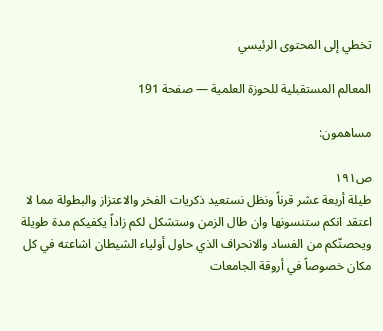تخطي إلى المحتوى الرئيسي

المعالم المستقبلية للحوزة العلمية — صفحة 191

مساهمون:

ص١٩١
طيلة أربعة عشر قرناً ونظل نستعيد ذكريات الفخر والاعتزاز والبطولة مما لا اعتقد انكم ستنسونها وان طال الزمن وستشكل لكم زاداً يكفيكم مدة طويلة ويحصنّكم من الفساد والانحراف الذي حاول أولياء الشيطان اشاعته في كل مكان خصوصاً في أروقة الجامعات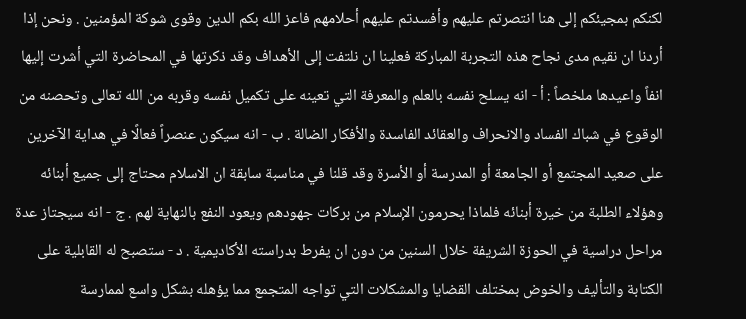لكنكم بمجيئكم إلى هنا انتصرتم عليهم وأفسدتم عليهم أحلامهم فاعز الله بكم الدين وقوى شوكة المؤمنين . ونحن إذا أردنا ان نقيم مدى نجاح هذه التجربة المباركة فعلينا ان نلتفت إلى الأهداف وقد ذكرتها في المحاضرة التي أشرت إليها انفاً واعيدها ملخصاً : أ - انه يسلح نفسه بالعلم والمعرفة التي تعينه على تكميل نفسه وقربه من الله تعالى وتحصنه من الوقوع في شباك الفساد والانحراف والعقائد الفاسدة والأفكار الضالة . ب - انه سيكون عنصراً فعالًا في هداية الآخرين على صعيد المجتمع أو الجامعة أو المدرسة أو الأسرة وقد قلنا في مناسبة سابقة ان الاسلام محتاج إلى جميع أبنائه وهؤلاء الطلبة من خيرة أبنائه فلماذا يحرمون الإسلام من بركات جهودهم ويعود النفع بالنهاية لهم . ج - انه سيجتاز عدة مراحل دراسية في الحوزة الشريفة خلال السنين من دون ان يفرط بدراسته الأكاديمية . د - ستصبح له القابلية على الكتابة والتأليف والخوض بمختلف القضايا والمشكلات التي تواجه المتجمع مما يؤهله بشكل واسع لممارسة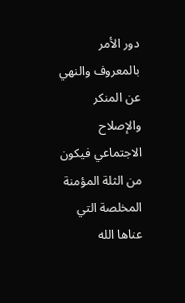دور الأمر بالمعروف والنهي عن المنكر والإصلاح الاجتماعي فيكون من الثلة المؤمنة المخلصة التي عناها الله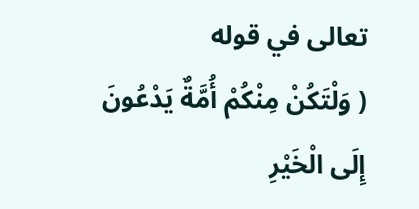تعالى في قوله
( وَلْتَكُنْ مِنْكُمْ أُمَّةٌ يَدْعُونَ إِلَى الْخَيْرِ